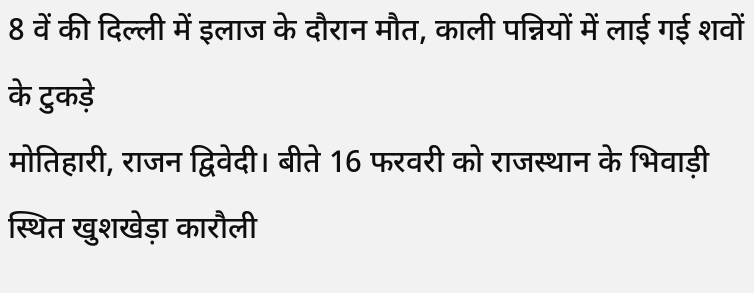8 वें की दिल्ली में इलाज के दौरान मौत, काली पन्नियों में लाई गई शवों के टुकड़े
मोतिहारी, राजन द्विवेदी। बीते 16 फरवरी को राजस्थान के भिवाड़ी स्थित खुशखेड़ा कारौली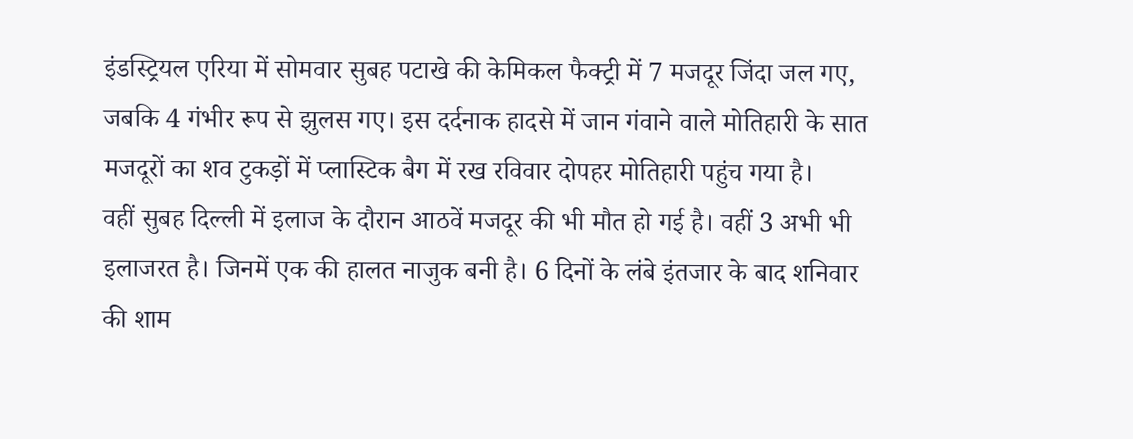इंडस्ट्रियल एरिया में सोमवार सुबह पटाखे की केमिकल फैक्ट्री में 7 मजदूर जिंदा जल गए, जबकि 4 गंभीर रूप से झुलस गए। इस दर्दनाक हादसे में जान गंवाने वाले मोतिहारी के सात मजदूरों का शव टुकड़ों में प्लास्टिक बैग में रख रविवार दोपहर मोतिहारी पहुंच गया है।
वहीं सुबह दिल्ली में इलाज के दौरान आठवें मजदूर की भी मौत हो गई है। वहीं 3 अभी भी इलाजरत है। जिनमें एक की हालत नाजुक बनी है। 6 दिनों के लंबे इंतजार के बाद शनिवार की शाम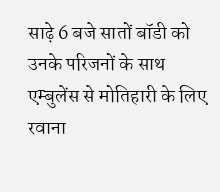साढ़े 6 बजे सातों बॉडी को उनके परिजनों के साथ एम्बुलेंस से मोतिहारी के लिए रवाना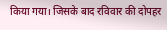किया गया। जिसके बाद रविवार की दोपहर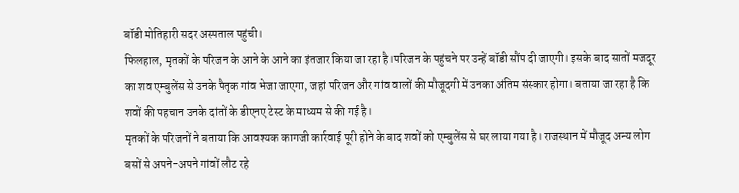बॉडी मोतिहारी सदर अस्पताल पहुंची।
फिलहाल, मृतकों के परिजन के आने के आने का इंतजार किया जा रहा है।परिजन के पहुंचने पर उन्हें बॉडी सौंप दी जाएगी। इसके बाद सातों मजदूर का शव एम्बुलेंस से उनके पैतृक गांव भेजा जाएगा, जहां परिजन और गांव वालों की मौजूदगी में उनका अंतिम संस्कार होगा। बताया जा रहा है कि शवों की पहचान उनके दांतों के डीएनए टेस्ट के माध्यम से की गई है।
मृतकों के परिजनों ने बताया कि आवश्यक कागजी कार्रवाई पूरी होने के बाद शवों को एम्बुलेंस से घर लाया गया है। राजस्थान में मौजूद अन्य लोग बसों से अपने-अपने गांवों लौट रहे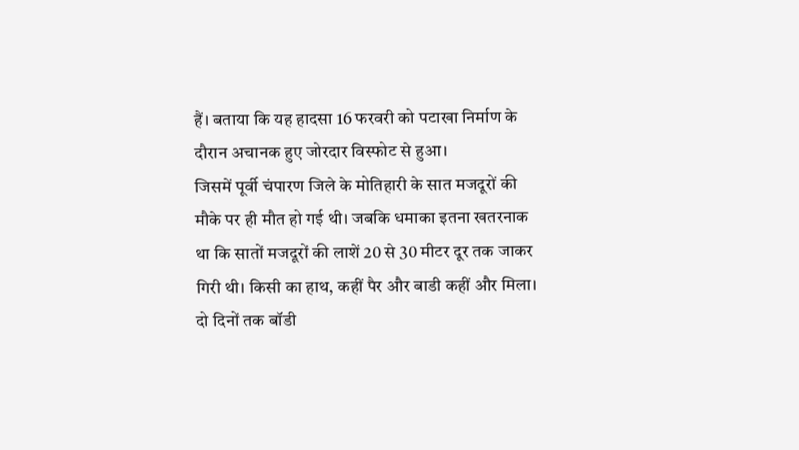हैं। बताया कि यह हादसा 16 फरवरी को पटाखा निर्माण के दौरान अचानक हुए जोरदार विस्फोट से हुआ।
जिसमें पूर्वी चंपारण जिले के मोतिहारी के सात मजदूरों की मौके पर ही मौत हो गई थी। जबकि धमाका इतना खतरनाक था कि सातों मजदूरों की लाशें 20 से 30 मीटर दूर तक जाकर गिरी थी। किसी का हाथ, कहीं पैर और बाडी कहीं और मिला। दो दिनों तक बॉडी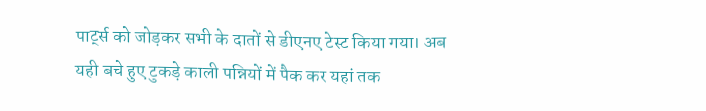पार्ट्स को जोड़कर सभी के दातों से डीएनए टेस्ट किया गया। अब यही बचे हुए टुकड़े काली पन्नियों में पैक कर यहां तक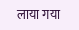लाया गया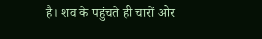है। शव के पहुंचते ही चारों ओर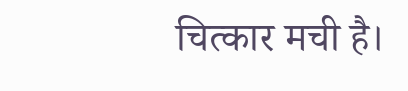चित्कार मची है।